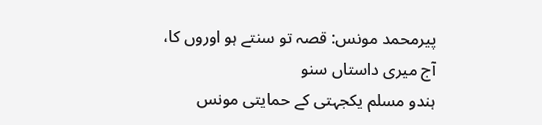پیرمحمد مونس: قصہ تو سنتے ہو اوروں کا، آج میری داستاں سنو
ہندو مسلم یکجہتی کے حمایتی مونس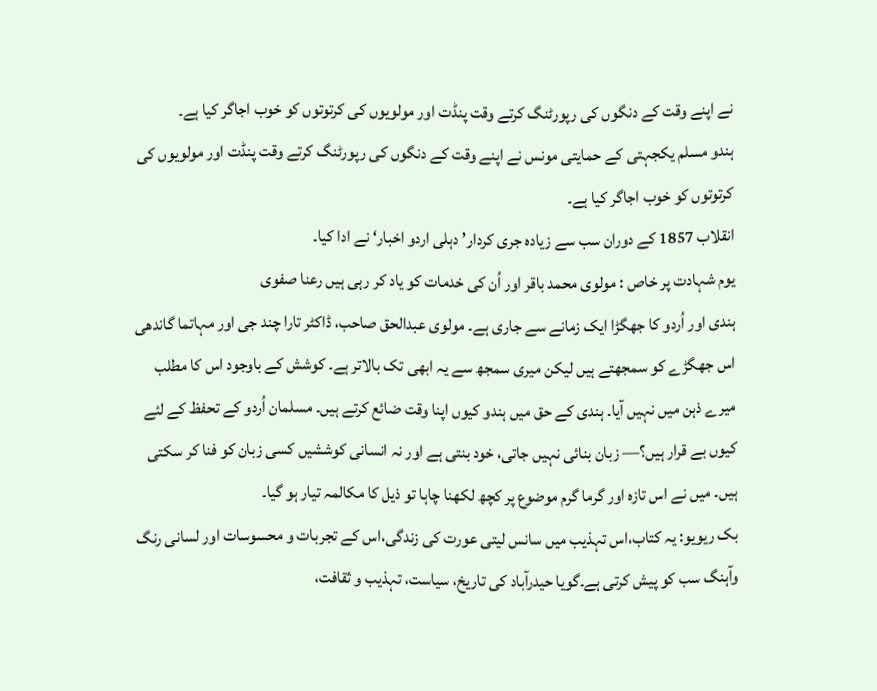نے اپنے وقت کے دنگوں کی رپورٹنگ کرتے وقت پنڈت اور مولویوں کی کرتوتوں کو خوب اجاگر کیا ہے۔
ہندو مسلم یکجہتی کے حمایتی مونس نے اپنے وقت کے دنگوں کی رپورٹنگ کرتے وقت پنڈت اور مولویوں کی کرتوتوں کو خوب اجاگر کیا ہے۔
انقلاب 1857 کے دوران سب سے زیادہ جری کردار’دہلی اردو اخبار‘ نے ادا کیا۔
یوم شہادت پر خاص : مولوی محمد باقر اور اُن کی خدمات کو یاد کر رہی ہیں رعنا صفوی
ہندی اور اُردو کا جھگڑا ایک زمانے سے جاری ہے۔ مولوی عبدالحق صاحب، ڈاکٹر تارا چند جی اور مہاتما گاندھی اس جھگڑے کو سمجھتے ہیں لیکن میری سمجھ سے یہ ابھی تک بالاتر ہے۔ کوشش کے باوجود اس کا مطلب میرے ذہن میں نہیں آیا۔ ہندی کے حق میں ہندو کیوں اپنا وقت ضائع کرتے ہیں۔ مسلمان اُردو کے تحفظ کے لئے کیوں بے قرار ہیں؟— زبان بنائی نہیں جاتی، خود بنتی ہے اور نہ انسانی کوششیں کسی زبان کو فنا کر سکتی ہیں۔ میں نے اس تازہ اور گرما گرم موضوع پر کچھ لکھنا چاہا تو ذیل کا مکالمہ تیار ہو گیا۔
بک ریویو: یہ کتاب،اس تہذیب میں سانس لیتی عورت کی زندگی،اس کے تجربات و محسوسات اور لسانی رنگ وآہنگ سب کو پیش کرتی ہے۔گویا حیدرآباد کی تاریخ، سیاست، تہذیب و ثقافت،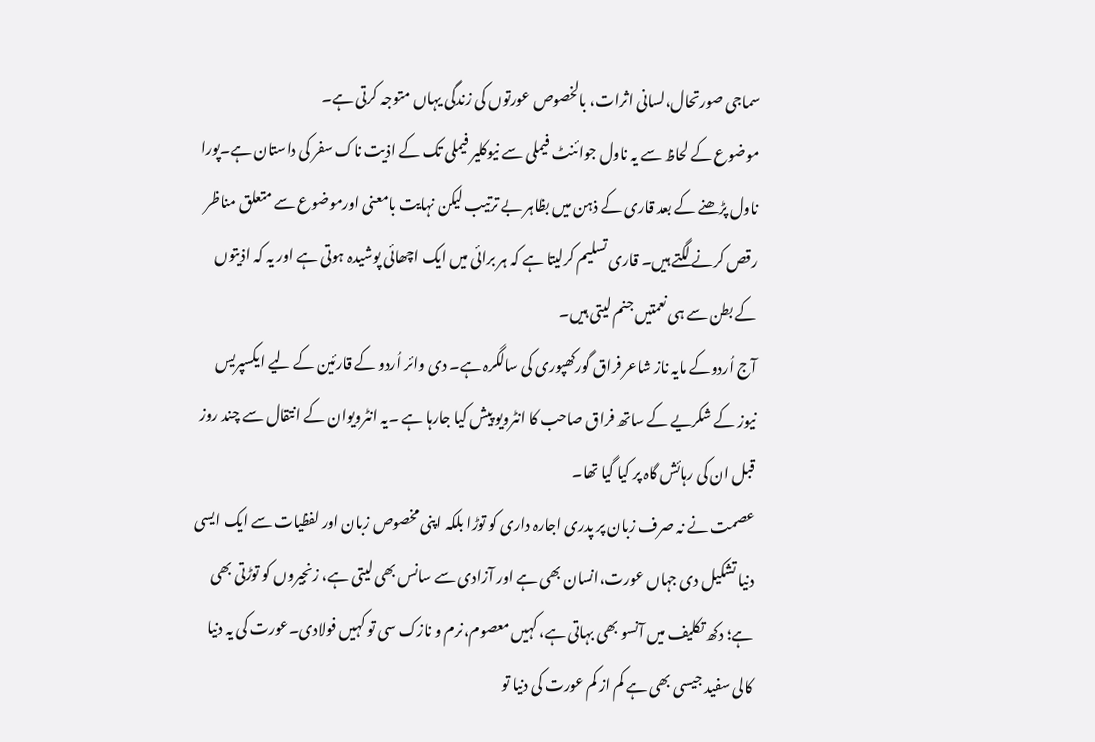سماجی صورتحال،لسانی اثرات، بالخصوص عورتوں کی زندگی یہاں متوجہ کرتی ہے۔
موضوع کے لحاظ سے یہ ناول جوائنٹ فیملی سے نیوکلیر فیملی تک کے اذیت ناک سفر کی داستان ہے۔پورا ناول پڑھنے کے بعد قاری کے ذہن میں بظاہر بے ترتیب لیکن نہایت بامعنی اورموضوع سے متعلق مناظر رقص کرنے لگتے ہیں۔ قاری تسلیم کرلیتا ہے کہ ہر برائی میں ایک اچھائی پوشیدہ ہوتی ہے اور یہ کہ اذیتوں کے بطن سے ہی نعمتیں جنم لیتی ہیں۔
آج اُردوکے مایہ ناز شاعر فراق گورکھپوری کی سالگرہ ہے۔ دی وائر اُردو کے قارئین کے لیے ایکسپریس نیوز کے شکریے کے ساتھ فراق صاحب کا انٹرویو پیش کیا جارہا ہے ۔یہ انٹرویوان کے انتقال سے چند روز قبل ان کی رہائش گاہ پر کیا گیا تھا۔
عصمت نے نہ صرف زبان پر پدری اجارہ داری کو توڑا بلکہ اپنی مخصوص زبان اور لفظیات سے ایک ایسی دنیا تشکیل دی جہاں عورت،انسان بھی ہے اور آزادی سے سانس بھی لیتی ہے، زنجیروں کو توڑتی بھی ہے؛ دکھ تکلیف میں آنسو بھی بہاتی ہے، کہیں معصوم،نرم و نازک سی تو کہیں فولادی۔عورت کی یہ دنیا کالی سفید جیسی بھی ہے کم از کم عورت کی دنیا تو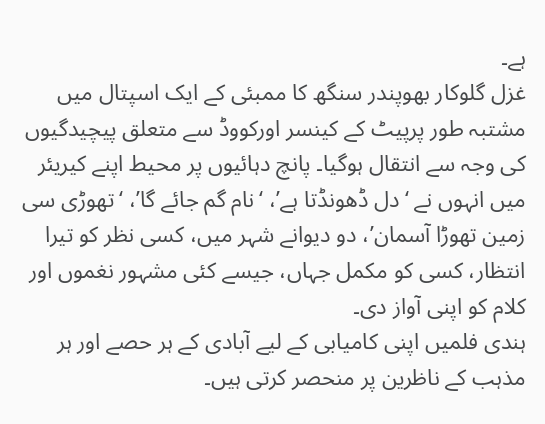ہے۔
غزل گلوکار بھوپندر سنگھ کا ممبئی کے ایک اسپتال میں مشتبہ طور پرپیٹ کے کینسر اورکووڈ سے متعلق پیچیدگیوں کی وجہ سے انتقال ہوگیا۔ پانچ دہائیوں پر محیط اپنے کیریئر میں انہوں نے ‘دل ڈھونڈتا ہے’، ‘نام گم جائے گا’، ‘تھوڑی سی زمین تھوڑا آسمان’، دو دیوانے شہر میں، کسی نظر کو تیرا انتظار، کسی کو مکمل جہاں، جیسے کئی مشہور نغموں اور کلام کو اپنی آواز دی۔
ہندی فلمیں اپنی کامیابی کے لیے آبادی کے ہر حصے اور ہر مذہب کے ناظرین پر منحصر کرتی ہیں۔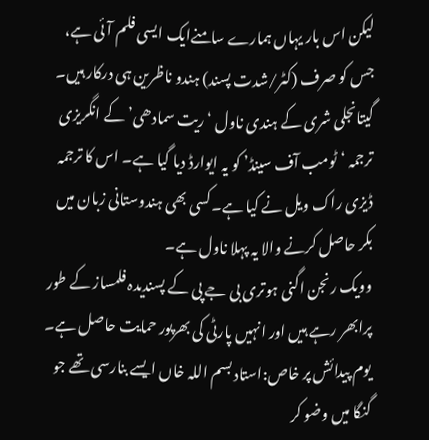لیکن اس بار یہاں ہمارے سامنےایک ایسی فلم آئی ہے، جس کو صرف (کٹر/شدت پسند) ہندو ناظرین ہی درکار ہیں۔
گیتانجلی شری کے ہندی ناول ‘ریت سمادھی’ کے انگریزی ترجمہ ‘ٹومب آف سینڈ’ کو یہ ایوارڈ دیا گیا ہے۔ اس کا ترجمہ ڈیزی راک ویل نے کیا ہے۔کسی بھی ہندوستانی زبان میں بکر حاصل کرنے والا یہ پہلا ناول ہے۔
وویک رنجن اگنی ہوتری بی جے پی کے پسندیدہ فلمساز کے طور پرابھر رہے ہیں اور انہیں پارٹی کی بھرپور حمایت حاصل ہے۔
یوم پیدائش پر خاص:استاد بسم اللہ خاں ایسے بنارسی تھے جو گنگا میں وضو کر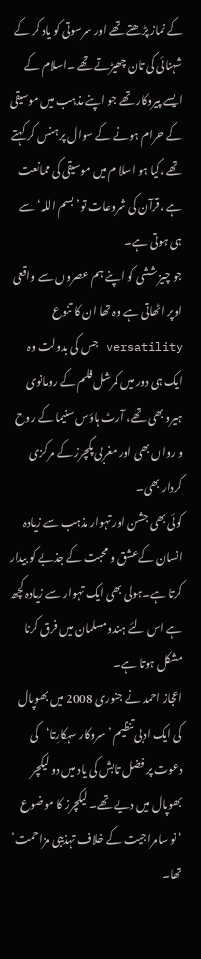کے نماز پڑھتے تھے اور سرسوتی کو یاد کر کے شہنائی کی تان چھیڑتے تھے ۔اسلام کے ایسے پیروکار تھے جو اپنے مذہب میں موسیقی کے حرام ہونے کے سوال پر ہنس کر کہتے تھے ،کیا ہو اسلا م میں موسیقی کی ممانعت ہے ،قرآن کی شروعات تو’ بسم اللہ‘ سے ہی ہوتی ہے۔
جو چیز ششی کو اپنے ہم عصروں سے واقعی اوپر اٹھاتی ہے وہ تھا ان کا تنوع versatility جس کی بدولت وہ ایک ہی دور میں کمرشل فلم کے رومانوی ہیرو بھی تھے، آرٹ ہاؤس سنیما کے روح و رواں بھی اور مغربی پکچرز کے مرکزی کردار بھی۔
کوئی بھی جشن اور تہوار مذہب سے زیادہ انسان کےعشق و محبت کے جذبے کو بیدار کرتا ہے۔ہولی بھی ایک تہوار سے زیادہ کچھ ہے اس لئے ہندومسلمان میں فرق کرنا مشکل ہوتا ہے۔
اعجاز احمد نے جنوری 2008 میں بھوپال کی ایک ادبی تنظیم ’سروکار سہکارِتا‘کی دعوت پر فضل تابش کی یاد میں دو لیکچر بھوپال میں دیے تھے۔ لیکچرز کا موضوع ‘نو سامراجیت کے خلاف تہذیبی مزاحمت’ تھا۔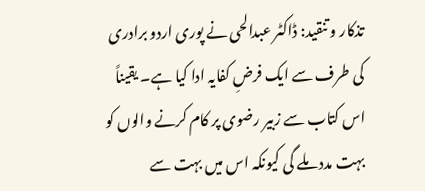تذکار و تنقید: ڈاکٹر عبدالحی نے پوری اردو برادری کی طرف سے ایک فرضِ کفایہ ادا کیا ہے۔ یقیناً اس کتاب سے زبیر رضوی پر کام کرنے والوں کو بہت مدد ملے گی کیونکہ اس میں بہت سے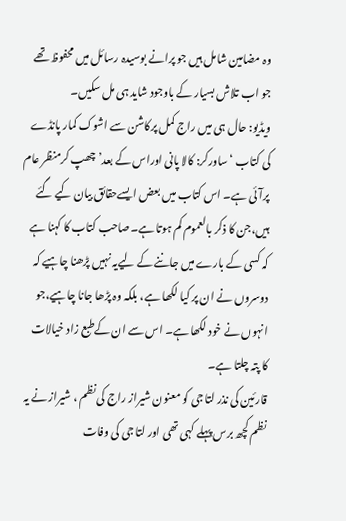وہ مضامین شامل ہیں جو پرانے بوسیدہ رسائل میں محفوظ تھے جو اب تلاش بسیار کے باوجود شاید ہی مل سکیں۔
ویڈیو: حال ہی میں راج کمل پرکاشن سے اشوک کمار پانڈے کی کتاب ‘ساورکر: کالا پانی اوراس کے بعد’چھپ کرمنظر عام پرآئی ہے۔ اس کتاب میں بعض ایسےحقائق بیان کیے گئے ہیں،جن کا ذکر بالعموم کم ہوتا ہے۔صاحب کتاب کا کہنا ہے کہ کسی کے بارے میں جاننے کے لیےیہ نہیں پڑھنا چاہیے کہ دوسروں نے ان پر کیا لکھا ہے، بلکہ وہ پڑھا جانا چاہیے،جو انہوں نے خود لکھا ہے۔ اس سے ان کےطبع زاد خیالات کا پتہ چلتا ہے۔
قارئین کی نذر لتا جی کو معنون شیراز راج کی نظم ، شیراز نے یہ نظم کچھ برس پہلے کہی تھی اور لتا جی کی وفات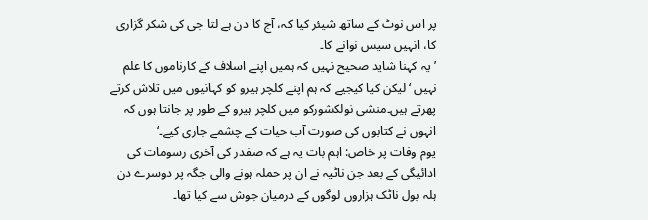پر اس نوٹ کے ساتھ شیئر کیا کہ، آج کا دن ہے لتا جی کی شکر گزاری کا، انہیں سیس نوانے کا۔
’یہ کہنا شاید صحیح نہیں کہ ہمیں اپنے اسلاف کے کارناموں کا علم نہیں ‘ لیکن کیا کیجیے کہ ہم اپنے کلچر ہیرو کو کہانیوں میں تلاش کرتے پھرتے ہیں۔منشی نولکشورکو میں کلچر ہیرو کے طور پر جانتا ہوں کہ انہوں نے کتابوں کی صورت آب حیات کے چشمے جاری کیے۔‘
یوم وفات پر خاص: اہم بات یہ ہے کہ صفدر کی آخری رسومات کی ادائیگی کے بعد جن ناٹیہ نے ان پر حملہ ہونے والی جگہ پر دوسرے دن ہلہ بول ناٹک ہزاروں لوگوں کے درمیان جوش سے کیا تھا۔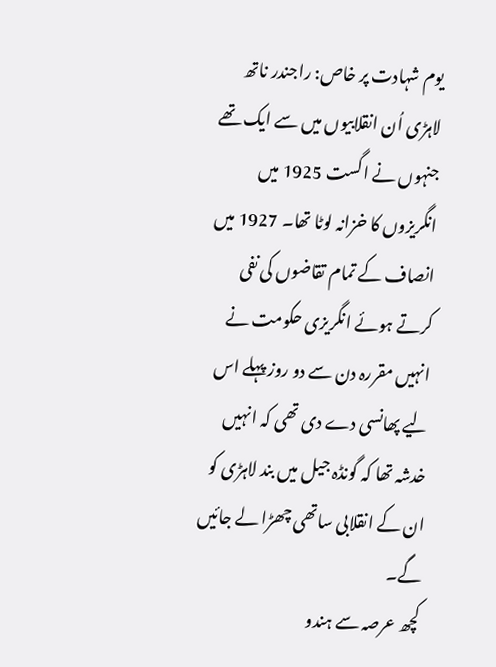یوم شہادت پر خاص: راجندر ناتھ لاہڑی اُن انقلابیوں میں سے ایک تھے جنہوں نے اگست 1925 میں انگریزوں کا خزانہ لوٹا تھا۔ 1927 میں انصاف کے تمام تقاضوں کی نفی کرتے ہوئے انگریزی حکومت نے انہیں مقررہ دن سے دو روز پہلے اس لیے پھانسی دے دی تھی کہ انہیں خدشہ تھا کہ گونڈہ جیل میں بند لاہڑی کو ان کے انقلابی ساتھی چھڑا لے جائیں گے۔
کچھ عرصہ سے ہندو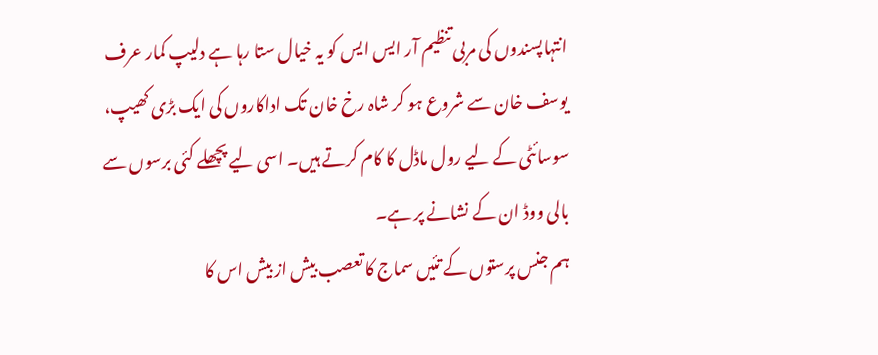انتہاپسندوں کی مربی تنظیم آر ایس ایس کو یہ خیال ستا رہا ہے دلیپ کمار عرف یوسف خان سے شروع ہو کر شاہ رخ خان تک اداکاروں کی ایک بڑی کھیپ، سوسائٹی کے لیے رول ماڈل کا کام کرتے ہیں۔ اسی لیے پچھلے کئی برسوں سے بالی ووڈ ان کے نشانے پر ہے۔
ہم جنس پرستوں کے تئیں سماج کا تعصب بیش از بیش اس کا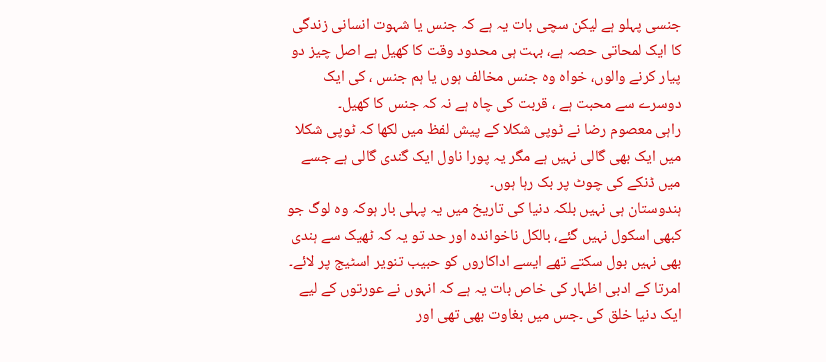جنسی پہلو ہے لیکن سچی بات یہ ہے کہ جنس یا شہوت انسانی زندگی کا ایک لمحاتی حصہ ہے، بہت ہی محدود وقت کا کھیل ہے اصل چیز دو پیار کرنے والوں، خواہ وہ جنس مخالف ہوں یا ہم جنس ، کی ایک دوسرے سے محبت ہے ، قربت کی چاہ ہے نہ کہ جنس کا کھیل۔
راہی معصوم رضا نے ٹوپی شکلا کے پیش لفظ میں لکھا کہ ٹوپی شکلا میں ایک بھی گالی نہیں ہے مگر یہ پورا ناول ایک گندی گالی ہے جسے میں ڈنکے کی چوٹ پر بک رہا ہوں۔
ہندوستان ہی نہیں بلکہ دنیا کی تاریخ میں یہ پہلی بار ہوکہ وہ لوگ جو کبھی اسکول نہیں گئے، بالکل ناخواندہ اور حد تو یہ کہ ٹھیک سے ہندی بھی نہیں بول سکتے تھے ایسے اداکاروں کو حبیب تنویر اسٹیج پر لائے۔
امرتا کے ادبی اظہار کی خاص بات یہ ہے کہ انہوں نے عورتوں کے لیے ایک دنیا خلق کی ۔جس میں بغاوت بھی تھی اور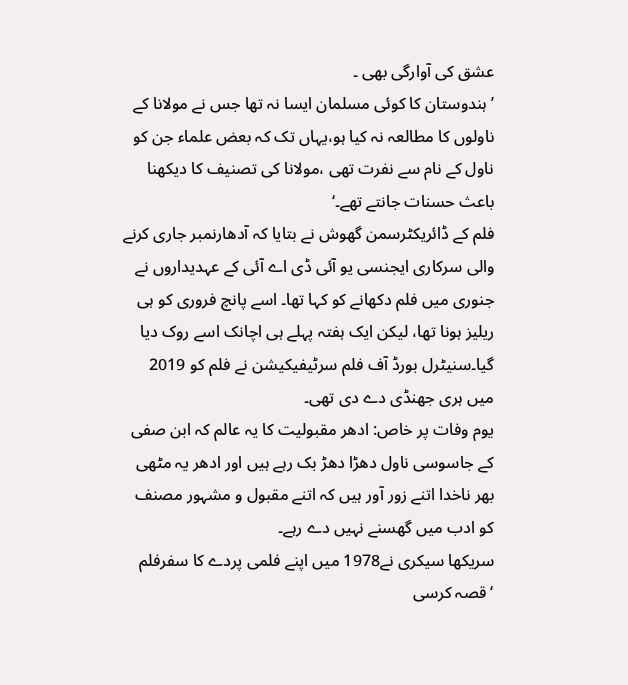عشق کی آوارگی بھی ۔
’ہندوستان کا کوئی مسلمان ایسا نہ تھا جس نے مولانا کے ناولوں کا مطالعہ نہ کیا ہو،یہاں تک کہ بعض علماء جن کو ناول کے نام سے نفرت تھی ،مولانا کی تصنیف کا دیکھنا باعث حسنات جانتے تھے۔‘
فلم کے ڈائریکٹرسمن گھوش نے بتایا کہ آدھارنمبر جاری کرنے والی سرکاری ایجنسی یو آئی ڈی اے آئی کے عہدیداروں نے جنوری میں فلم دکھانے کو کہا تھا۔ اسے پانچ فروری کو ہی ریلیز ہونا تھا، لیکن ایک ہفتہ پہلے ہی اچانک اسے روک دیا گیا۔سنیٹرل بورڈ آف فلم سرٹیفیکیشن نے فلم کو 2019 میں ہری جھنڈی دے دی تھی۔
یوم وفات پر خاص: ادھر مقبولیت کا یہ عالم کہ ابن صفی کے جاسوسی ناول دھڑا دھڑ بک رہے ہیں اور ادھر یہ مٹھی بھر ناخدا اتنے زور آور ہیں کہ اتنے مقبول و مشہور مصنف کو ادب میں گھسنے نہیں دے رہے۔
سریکھا سیکری نے1978 میں اپنے فلمی پردے کا سفرفلم ‘قصہ کرسی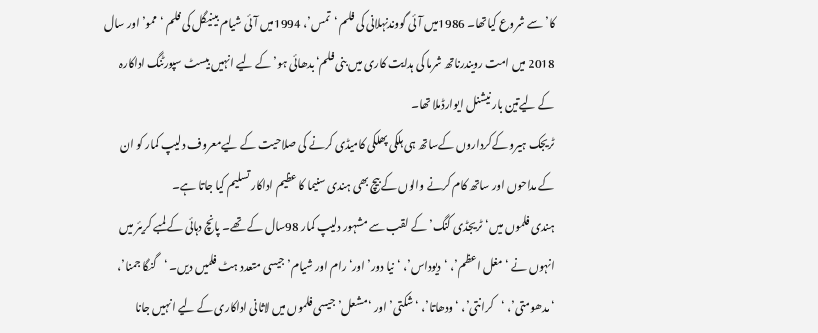کا’سے شروع کیاتھا۔ 1986میں آئی گووندنہلانی کی فلم ‘تمس’، 1994میں آئی شیام بینیگل کی فلم ‘ممو’اور سال 2018 میں امت رویندرناتھ شرما کی ہدایت کاری میں بنی فلم‘بدھائی ہو’کے لیے انہیں بیسٹ سپورٹنگ اداکارہ کے لیےتین بار نیشنل ایوارڈملا تھا۔
ٹریجک ہیرو کےکرداروں کےساتھ ہی ہلکی پھلکی کامیڈی کرنے کی صلاحیت کے لیےمعروف دلیپ کمار کو ان کے مداحوں اور ساتھ کام کرنے والوں کےبیچ بھی ہندی سنیما کا عظیم اداکار تسلیم کیا جاتا ہے۔
ہندی فلموں میں‘ٹریجڈی کنگ’کے لقب سے مشہور دلیپ کمار 98سال کے تھے۔ پانچ دہائی کے لمبے کریئر میں انہوں نے ‘مغل اعظم’، ‘دیوداس’، ‘نیا دور’اور‘رام اور شیام’ جیسی متعدد ہٹ فلمیں دیں۔ ‘گنگا جمنا’، ‘مدھومتی’، ‘کرانتی’، ‘ودھاتا’، ‘شکتی’ اور ‘مشعل’ جیسی فلموں میں لاثانی اداکاری کے لیے انہیں جانا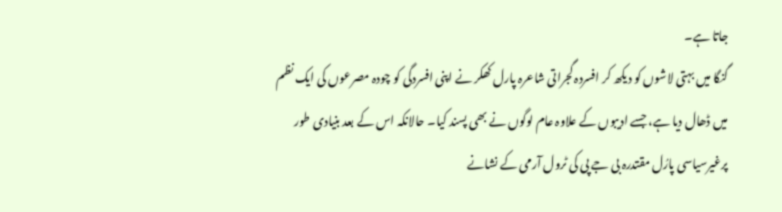جاتا ہے۔
گنگا میں بہتی لاشوں کو دیکھ کر افسردہ گجراتی شاعرہ پارل کھکر نے اپنی افسردگی کو چودہ مصرعوں کی ایک نظم میں ڈھال دیا ہے، جسے ادیبوں کے علاوہ عام لوگوں نے بھی پسند کیا۔ حالانکہ اس کے بعد بنیادی طور پرغیرسیاسی پارُل مقتدرہ بی جے پی کی ٹرول آرمی کے نشانے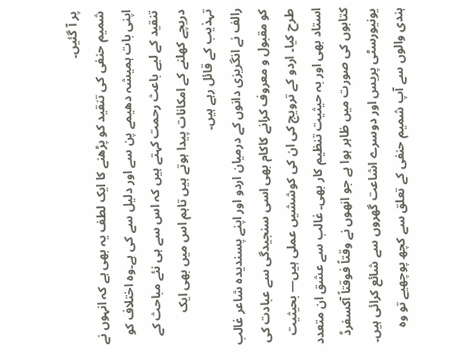پر آ گئیں۔
شمیم حنفی کی تنقید کو پڑھنے کا ایک لطف یہ بھی ہے کہ انہوں نے اپنی بات ہمیشہ دھیمے پن سے اور دلیل سے کی ہے۔وہ اختلاف کو تنقید کے لیے باعث رحمت کہتے ہیں کہ اس سے ہی نئے مباحث کے دریچے کھلنے کے امکانات پیدا ہوتے ہیں تاہم اس میں بھی ایک تہذیب کے قائل رہے ہیں۔
رالف نے انگریزی دانوں کے درمیان اردو اور اپنے پسندیدہ شاعر غالب کو مقبول و معروف کرانے کاکام بھی اسی سنجیدگی سے عبادت کی طرح کیا۔ اردو کے ترویج کی ان کی کوششیں عملی ہیں— بحیثیت استاد بھی اور بہ حیثیت تنظیم کار بھی۔ غالب سے عشق ان متعدد کتابوں کی صورت میں ظاہر ہوا ہے جو انھوں نے وقتاً فوقتاً آکسفرڈ یونیورسٹی پریس اور دوسرے اشاعت گھروں سے شائع کرائی ہیں۔
ہندی والوں سے آپ شمیم حنفی کے تعلق سے کچھ پوچھیے تو وہ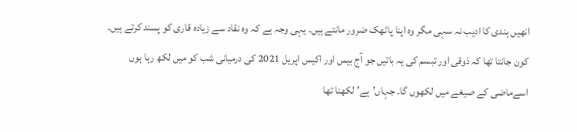انھیں ہندی کا ادیب نہ سہی مگر وہ اپنا پاٹھک ضرور مانتے ہیں۔ یہی وجہ ہے کہ وہ نقاد سے زیادہ قاری کو پسند کرتے ہیں۔
کون جانتا تھا کہ ذوقی اور تبسم کی یہ باتیں جو آج بیس اور اکیس اپریل 2021 کی درمیانی شب کو میں لکھ رہا ہوں اسےماضی کے صیغے میں لکھوں گا۔ جہاں’ہے’ لکھنا تھا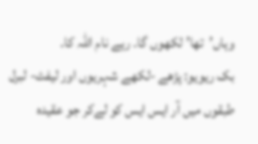وہاں’تھا’ لکھوں گا۔ رہے نام اللہ کا۔
بک ریویو: پڑھے -لکھے شہریوں اور لیفٹ- لبرل طبقوں میں آر ایس ایس کو لےکر جو عقیدہ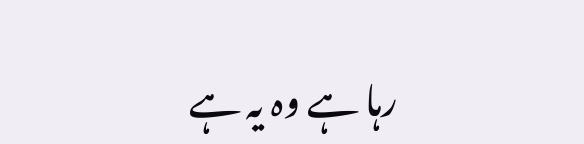رہا ہے وہ یہ ہے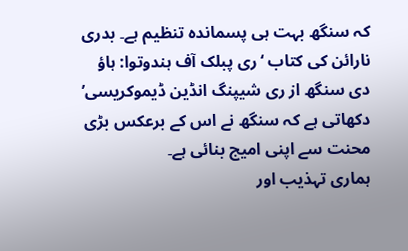کہ سنگھ بہت ہی پسماندہ تنظیم ہے۔ بدری نارائن کی کتاب ‘ری پبلک آف ہندوتوا: ہاؤ دی سنگھ از ری شیپنگ انڈین ڈیموکریسی’ دکھاتی ہے کہ سنگھ نے اس کے برعکس بڑی محنت سے اپنی امیج بنائی ہے۔
ہماری تہذیب اور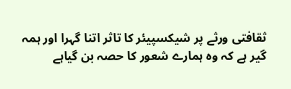ثقافتی ورثے پر شیکسپیئر کا تاثر اتنا گہرا اور ہمہ گیر ہے کہ وہ ہمارے شعور کا حصہ بن گیاہے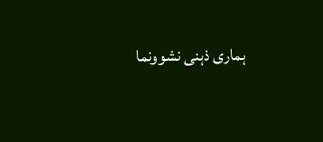ہماری ذہنی نشوونما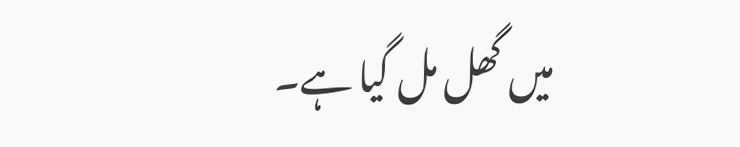میں گھل مل گیا ہے۔